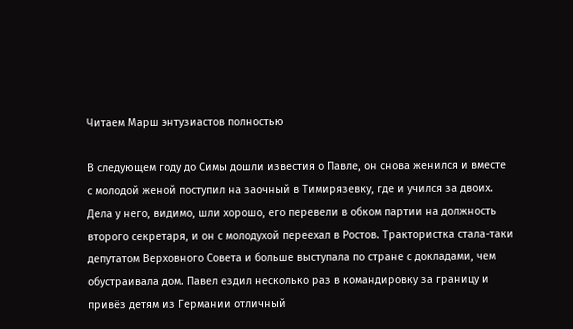Читаем Марш энтузиастов полностью

В следующем году до Симы дошли известия о Павле, он снова женился и вместе с молодой женой поступил на заочный в Тимирязевку, где и учился за двоих. Дела у него, видимо, шли хорошо, его перевели в обком партии на должность второго секретаря, и он с молодухой переехал в Ростов. Трактористка стала-таки депутатом Верховного Совета и больше выступала по стране с докладами, чем обустраивала дом. Павел ездил несколько раз в командировку за границу и привёз детям из Германии отличный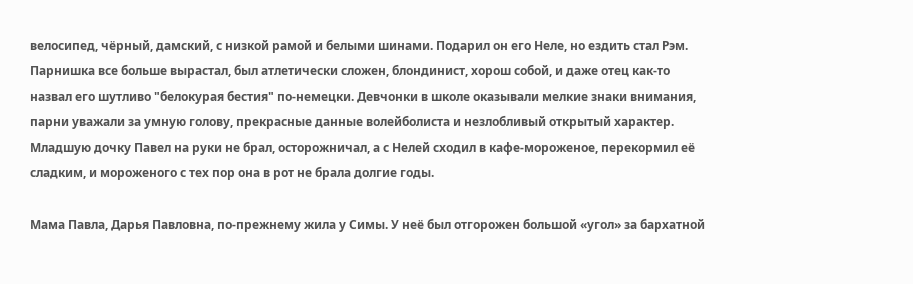велосипед, чёрный, дамский, с низкой рамой и белыми шинами. Подарил он его Неле, но ездить стал Рэм. Парнишка все больше вырастал, был атлетически сложен, блондинист, хорош собой, и даже отец как-то назвал его шутливо "белокурая бестия" по-немецки. Девчонки в школе оказывали мелкие знаки внимания, парни уважали за умную голову, прекрасные данные волейболиста и незлобливый открытый характер. Младшую дочку Павел на руки не брал, осторожничал, а с Нелей сходил в кафе-мороженое, перекормил её сладким, и мороженого с тех пор она в рот не брала долгие годы.

Мама Павла, Дарья Павловна, по-прежнему жила у Симы. У неё был отгорожен большой «угол» за бархатной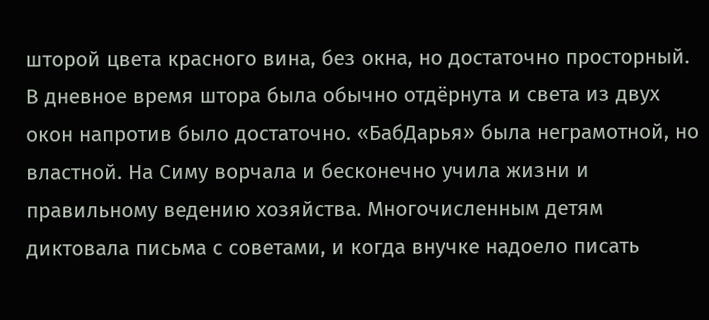шторой цвета красного вина, без окна, но достаточно просторный. В дневное время штора была обычно отдёрнута и света из двух окон напротив было достаточно. «БабДарья» была неграмотной, но властной. На Симу ворчала и бесконечно учила жизни и правильному ведению хозяйства. Многочисленным детям диктовала письма с советами, и когда внучке надоело писать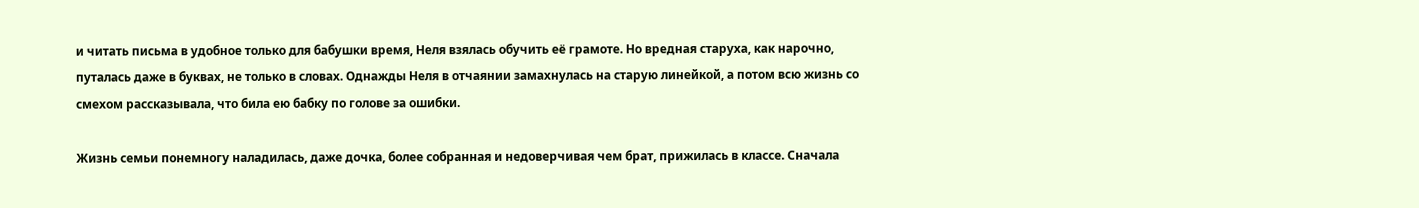и читать письма в удобное только для бабушки время, Неля взялась обучить её грамоте. Но вредная старуха, как нарочно, путалась даже в буквах, не только в словах. Однажды Неля в отчаянии замахнулась на старую линейкой, а потом всю жизнь со смехом рассказывала, что била ею бабку по голове за ошибки.

Жизнь семьи понемногу наладилась, даже дочка, более собранная и недоверчивая чем брат, прижилась в классе. Сначала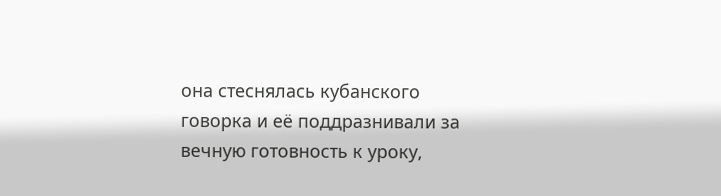она стеснялась кубанского говорка и её поддразнивали за вечную готовность к уроку,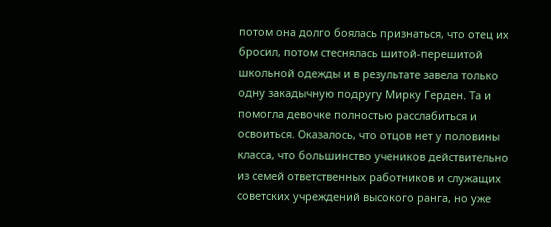потом она долго боялась признаться, что отец их бросил, потом стеснялась шитой-перешитой школьной одежды и в результате завела только одну закадычную подругу Мирку Герден. Та и помогла девочке полностью расслабиться и освоиться. Оказалось, что отцов нет у половины класса, что большинство учеников действительно из семей ответственных работников и служащих советских учреждений высокого ранга, но уже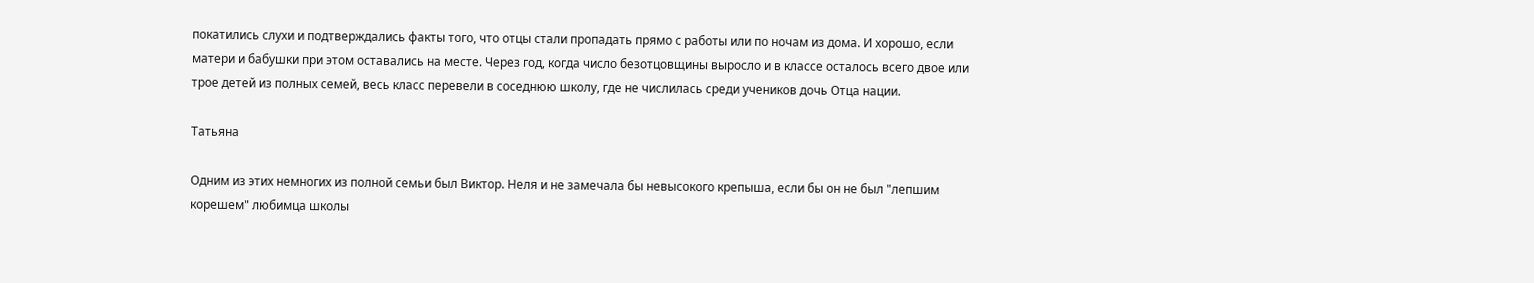покатились слухи и подтверждались факты того, что отцы стали пропадать прямо с работы или по ночам из дома. И хорошо, если матери и бабушки при этом оставались на месте. Через год, когда число безотцовщины выросло и в классе осталось всего двое или трое детей из полных семей, весь класс перевели в соседнюю школу, где не числилась среди учеников дочь Отца нации.

Татьяна

Одним из этих немногих из полной семьи был Виктор. Неля и не замечала бы невысокого крепыша, если бы он не был "лепшим корешем" любимца школы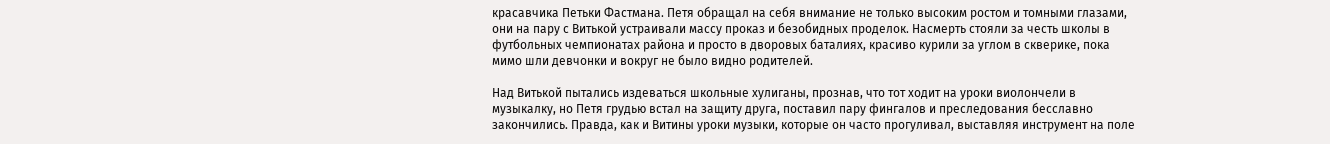красавчика Петьки Фастмана. Петя обращал на себя внимание не только высоким ростом и томными глазами, они на пару с Витькой устраивали массу проказ и безобидных проделок. Насмерть стояли за честь школы в футбольных чемпионатах района и просто в дворовых баталиях, красиво курили за углом в скверике, пока мимо шли девчонки и вокруг не было видно родителей.

Над Витькой пытались издеваться школьные хулиганы, прознав, что тот ходит на уроки виолончели в музыкалку, но Петя грудью встал на защиту друга, поставил пару фингалов и преследования бесславно закончились. Правда, как и Витины уроки музыки, которые он часто прогуливал, выставляя инструмент на поле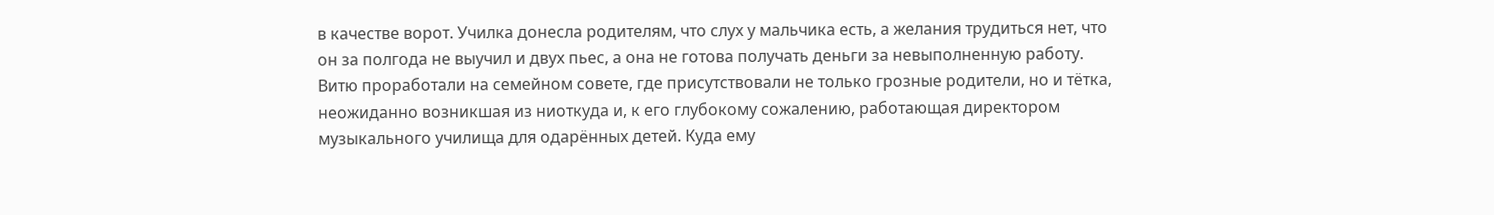в качестве ворот. Училка донесла родителям, что слух у мальчика есть, а желания трудиться нет, что он за полгода не выучил и двух пьес, а она не готова получать деньги за невыполненную работу. Витю проработали на семейном совете, где присутствовали не только грозные родители, но и тётка, неожиданно возникшая из ниоткуда и, к его глубокому сожалению, работающая директором музыкального училища для одарённых детей. Куда ему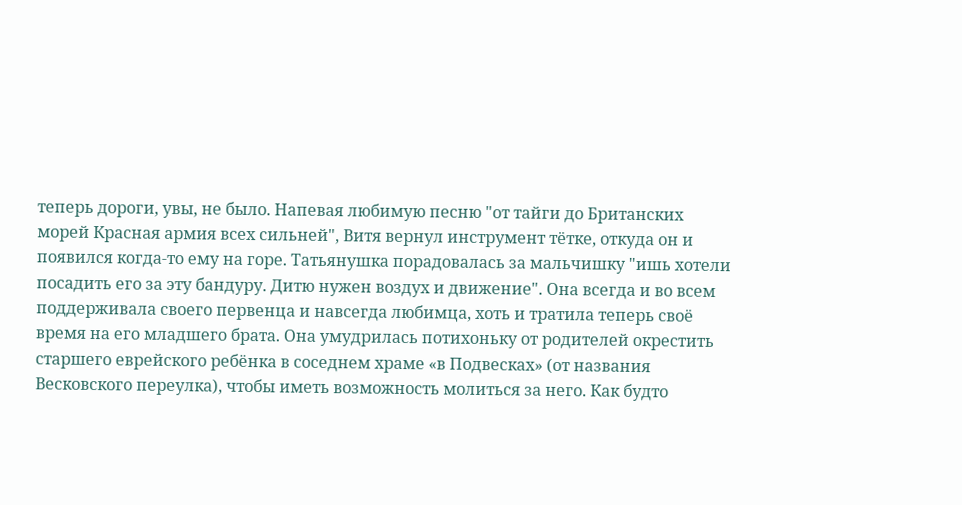теперь дороги, увы, не было. Напевая любимую песню "от тайги до Британских морей Красная армия всех сильней", Витя вернул инструмент тётке, откуда он и появился когда-то ему на горе. Татьянушка порадовалась за мальчишку "ишь хотели посадить его за эту бандуру. Дитю нужен воздух и движение". Она всегда и во всем поддерживала своего первенца и навсегда любимца, хоть и тратила теперь своё время на его младшего брата. Она умудрилась потихоньку от родителей окрестить старшего еврейского ребёнка в соседнем храме «в Подвесках» (от названия Весковского переулка), чтобы иметь возможность молиться за него. Как будто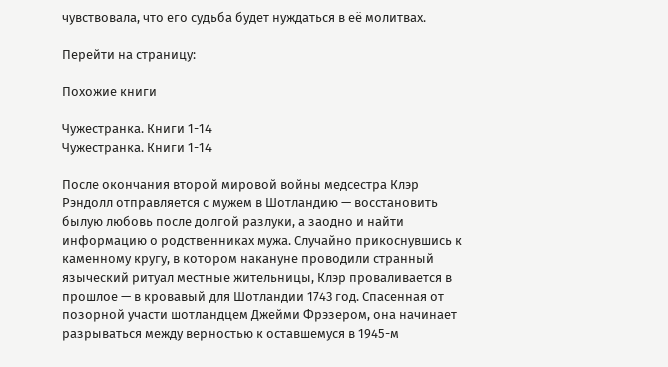чувствовала, что его судьба будет нуждаться в её молитвах.

Перейти на страницу:

Похожие книги

Чужестранка. Книги 1-14
Чужестранка. Книги 1-14

После окончания второй мировой войны медсестра Клэр Рэндолл отправляется с мужем в Шотландию — восстановить былую любовь после долгой разлуки, а заодно и найти информацию о родственниках мужа. Случайно прикоснувшись к каменному кругу, в котором накануне проводили странный языческий ритуал местные жительницы, Клэр проваливается в прошлое — в кровавый для Шотландии 1743 год. Спасенная от позорной участи шотландцем Джейми Фрэзером, она начинает разрываться между верностью к оставшемуся в 1945-м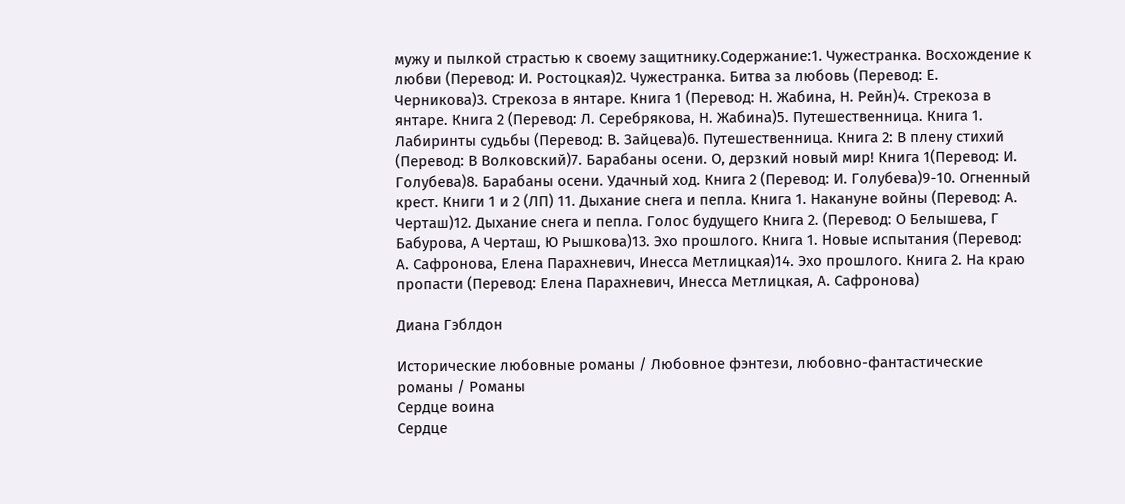мужу и пылкой страстью к своему защитнику.Содержание:1. Чужестранка. Восхождение к любви (Перевод: И. Ростоцкая)2. Чужестранка. Битва за любовь (Перевод: Е. Черникова)3. Стрекоза в янтаре. Книга 1 (Перевод: Н. Жабина, Н. Рейн)4. Стрекоза в янтаре. Книга 2 (Перевод: Л. Серебрякова, Н. Жабина)5. Путешественница. Книга 1. Лабиринты судьбы (Перевод: В. Зайцева)6. Путешественница. Книга 2: В плену стихий (Перевод: В Волковский)7. Барабаны осени. О, дерзкий новый мир! Книга 1(Перевод: И. Голубева)8. Барабаны осени. Удачный ход. Книга 2 (Перевод: И. Голубева)9-10. Огненный крест. Книги 1 и 2 (ЛП) 11. Дыхание снега и пепла. Книга 1. Накануне войны (Перевод: А. Черташ)12. Дыхание снега и пепла. Голос будущего Книга 2. (Перевод: О Белышева, Г Бабурова, А Черташ, Ю Рышкова)13. Эхо прошлого. Книга 1. Новые испытания (Перевод: А. Сафронова, Елена Парахневич, Инесса Метлицкая)14. Эхо прошлого. Книга 2. На краю пропасти (Перевод: Елена Парахневич, Инесса Метлицкая, А. Сафронова)

Диана Гэблдон

Исторические любовные романы / Любовное фэнтези, любовно-фантастические романы / Романы
Сердце воина
Сердце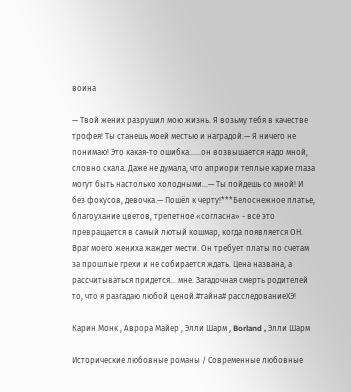воина

— Твой жених разрушил мою жизнь. Я возьму тебя в качестве трофея! Ты станешь моей местью и наградой.— Я ничего не понимаю! Это какая-то ошибка……он возвышается надо мной, словно скала. Даже не думала, что априори теплые карие глаза могут быть настолько холодными…— Ты пойдешь со мной! И без фокусов, девочка.— Пошёл к черту!***Белоснежное платье, благоухание цветов, трепетное «согласна» - все это превращается в самый лютый кошмар, когда появляется ОН. Враг моего жениха жаждет мести. Он требует платы по счетам за прошлые грехи и не собирается ждать. Цена названа, а рассчитываться придется... мне. Загадочная смерть родителей то, что я разгадаю любой ценой.#тайна# расследованиеХЭ!

Карин Монк , Аврора Майер , Элли Шарм , Borland , Элли Шарм

Исторические любовные романы / Современные любовные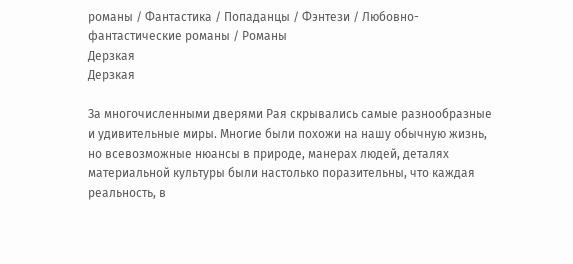романы / Фантастика / Попаданцы / Фэнтези / Любовно-фантастические романы / Романы
Дерзкая
Дерзкая

За многочисленными дверями Рая скрывались самые разнообразные и удивительные миры. Многие были похожи на нашу обычную жизнь, но всевозможные нюансы в природе, манерах людей, деталях материальной культуры были настолько поразительны, что каждая реальность, в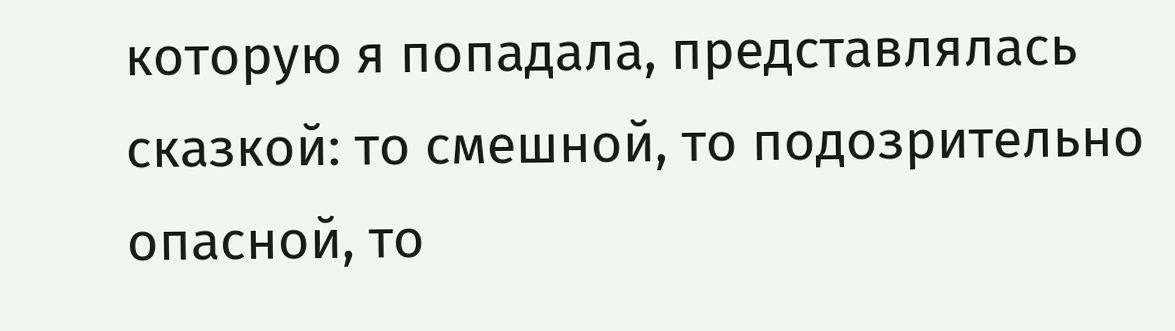которую я попадала, представлялась сказкой: то смешной, то подозрительно опасной, то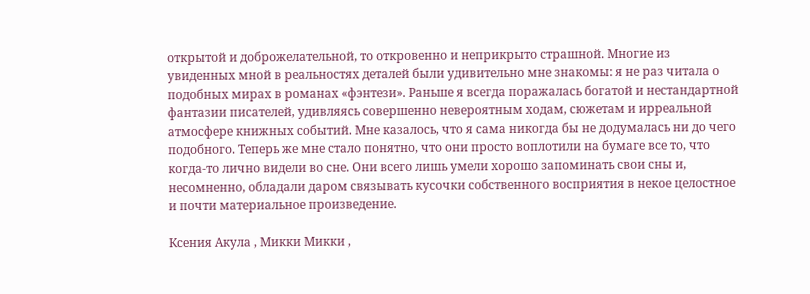открытой и доброжелательной, то откровенно и неприкрыто страшной. Многие из увиденных мной в реальностях деталей были удивительно мне знакомы: я не раз читала о подобных мирах в романах «фэнтези». Раньше я всегда поражалась богатой и нестандартной фантазии писателей, удивляясь совершенно невероятным ходам, сюжетам и ирреальной атмосфере книжных событий. Мне казалось, что я сама никогда бы не додумалась ни до чего подобного. Теперь же мне стало понятно, что они просто воплотили на бумаге все то, что когда-то лично видели во сне. Они всего лишь умели хорошо запоминать свои сны и, несомненно, обладали даром связывать кусочки собственного восприятия в некое целостное и почти материальное произведение.

Ксения Акула , Микки Микки ,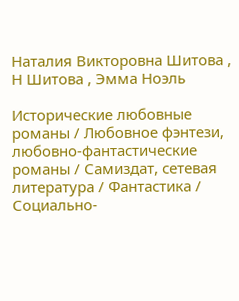Наталия Викторовна Шитова , Н Шитова , Эмма Ноэль

Исторические любовные романы / Любовное фэнтези, любовно-фантастические романы / Самиздат, сетевая литература / Фантастика / Социально-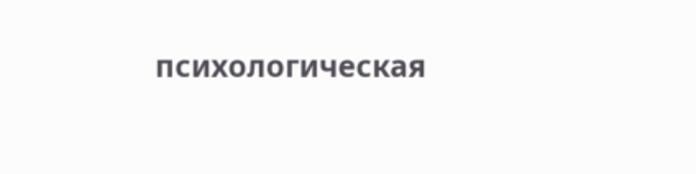психологическая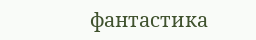фантастика